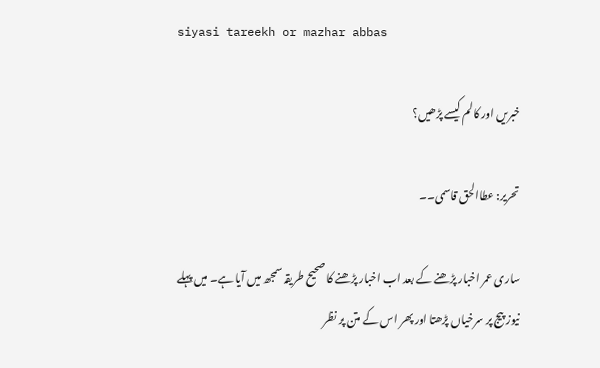siyasi tareekh or mazhar abbas

خبریں اور کالم کیسے پڑھیں؟

تحریر: عطاالحق قاسمی۔۔

ساری عمر اخبار پڑھنے کے بعد اب اخبار پڑھنے کا صحیح طریقہ سمجھ میں آیا ہے۔ میں پہلے نیوز پیج پر سرخیاں پڑھتا اور پھر اس کے متن پر نظر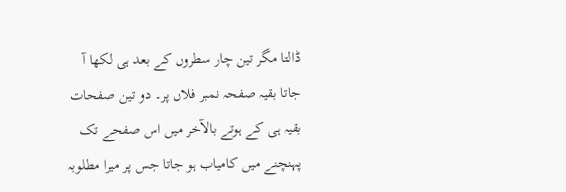ڈالتا مگر تین چار سطروں کے بعد ہی لکھا آ جاتا بقیہ صفحہ نمبر فلاں پر۔ دو تین صفحات بقیہ ہی کے ہوتے بالآخر میں اس صفحے تک پہنچنے میں کامیاب ہو جاتا جس پر میرا مطلوبہ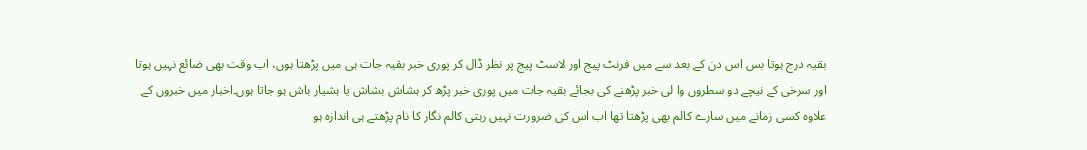بقیہ درج ہوتا بس اس دن کے بعد سے میں فرنٹ پیج اور لاسٹ پیج پر نظر ڈال کر پوری خبر بقیہ جات ہی میں پڑھتا ہوں، اب وقت بھی ضائع نہیں ہوتا اور سرخی کے نیچے دو سطروں وا لی خبر پڑھنے کی بجائے بقیہ جات میں پوری خبر پڑھ کر ہشاش بشاش یا ہشیار باش ہو جاتا ہوں۔اخبار میں خبروں کے علاوہ کسی زمانے میں سارے کالم بھی پڑھتا تھا اب اس کی ضرورت نہیں رہتی کالم نگار کا نام پڑھتے ہی اندازہ ہو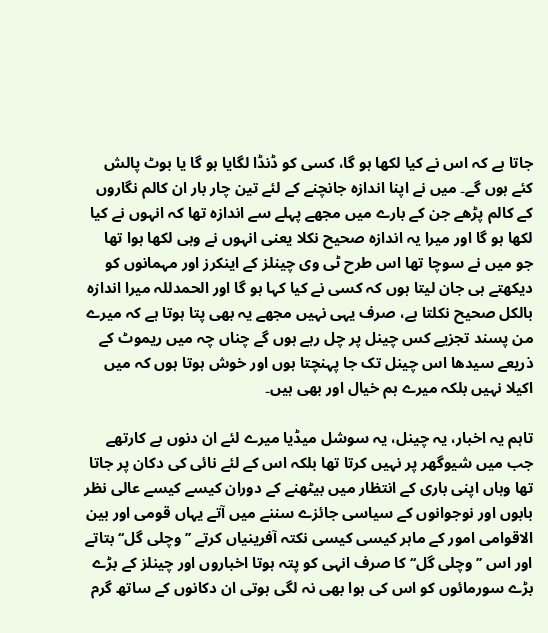جاتا ہے کہ اس نے کیا لکھا ہو گا، کسی کو ڈنڈا لگایا ہو گا یا بوٹ پالش کئے ہوں گے۔ میں نے اپنا اندازہ جانچنے کے لئے تین چار بار ان کالم نگاروں کے کالم پڑھے جن کے بارے میں مجھے پہلے سے اندازہ تھا کہ انہوں نے کیا لکھا ہو گا اور میرا یہ اندازہ صحیح نکلا یعنی انہوں نے وہی لکھا ہوا تھا جو میں نے سوچا تھا اس طرح ٹی وی چینلز کے اینکرز اور مہمانوں کو دیکھتے ہی جان لیتا ہوں کہ کسی نے کیا کہا ہو گا اور الحمدللہ میرا اندازہ بالکل صحیح نکلتا ہے، صرف یہی نہیں مجھے یہ بھی پتا ہوتا ہے کہ میرے من پسند تجزیے کس چینل پر چل رہے ہوں گے چناں چہ میں ریموٹ کے ذریعے سیدھا اس چینل تک جا پہنچتا ہوں اور خوش ہوتا ہوں کہ میں اکیلا نہیں بلکہ میرے ہم خیال اور بھی ہیں۔

تاہم یہ اخبار، یہ چینل، یہ سوشل میڈیا میرے لئے ان دنوں بے کارتھے جب میں شیوگھر پر نہیں کرتا تھا بلکہ اس کے لئے نائی کی دکان پر جاتا تھا وہاں اپنی باری کے انتظار میں بیٹھنے کے دوران کیسے کیسے عالی نظر بابوں اور نوجوانوں کے سیاسی جائزے سننے میں آتے یہاں قومی اور بین الاقوامی امور کے ماہر کیسی کیسی نکتہ آفرینیاں کرتے ’’وچلی گل‘‘بتاتے اور اس ’’وچلی گل‘‘ کا صرف انہی کو پتہ ہوتا اخباروں اور چینلز کے بڑے بڑے سورمائوں کو اس کی ہوا بھی نہ لگی ہوتی ان دکانوں کے ساتھ گرم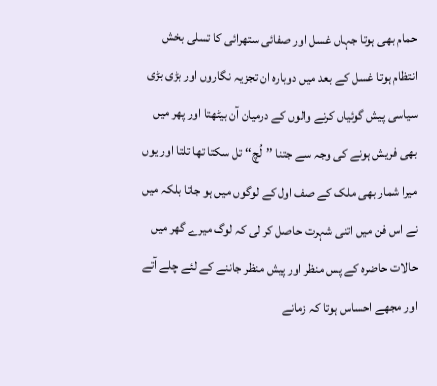حمام بھی ہوتا جہاں غسل اور صفائی ستھرائی کا تسلی بخش انتظام ہوتا غسل کے بعد میں دوبارہ ان تجزیہ نگاروں اور بڑی بڑی سیاسی پیش گوئیاں کرنے والوں کے درمیان آن بیٹھتا اور پھر میں بھی فریش ہونے کی وجہ سے جتنا ’’لُچ‘‘ تل سکتا تھا تلتا اور یوں میرا شمار بھی ملک کے صف اول کے لوگوں میں ہو جاتا بلکہ میں نے اس فن میں اتنی شہرت حاصل کر لی کہ لوگ میرے گھر میں حالات حاضرہ کے پس منظر اور پیش منظر جاننے کے لئے چلے آتے اور مجھے احساس ہوتا کہ زمانے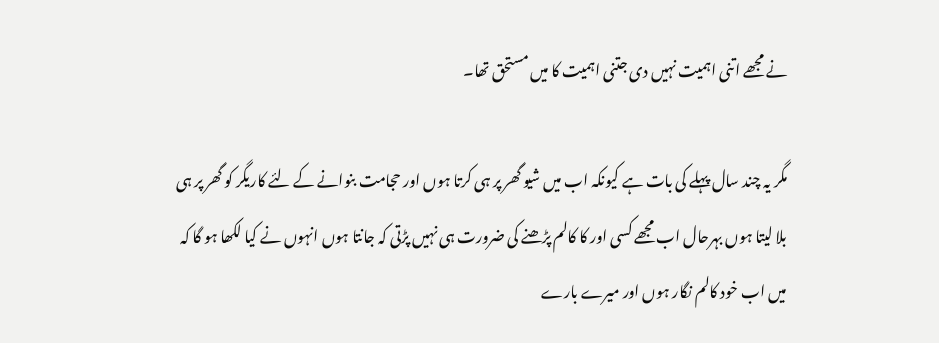نے مجھے اتنی اہمیت نہیں دی جتنی اہمیت کا میں مستحق تھا۔

مگر یہ چند سال پہلے کی بات ہے کیونکہ اب میں شیو گھر پر ہی کرتا ہوں اور حجامت بنوانے کے لئے کاریگر کو گھر پر ہی بلا لیتا ہوں بہرحال اب مجھے کسی اور کا کالم پڑھنے کی ضرورت ہی نہیں پڑتی کہ جانتا ہوں انہوں نے کیا لکھا ہو گا کہ میں اب خود کالم نگار ہوں اور میرے بارے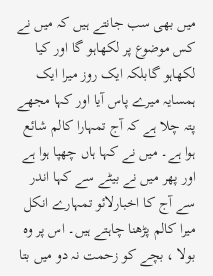میں بھی سب جانتے ہیں کہ میں نے کس موضوع پر لکھاہو گا اور کیا لکھاہو گابلکہ ایک روز میرا ایک ہمسایہ میرے پاس آیا اور کہا مجھے پتہ چلا ہے کہ آج تمہارا کالم شائع ہوا ہے۔ میں نے کہا ہاں چھپا ہوا ہے اور پھر میں نے بیٹے سے کہا اندر سے آج کا اخبارلائو تمہارے انکل میرا کالم پڑھنا چاہتے ہیں۔ اس پر وہ بولا ، بچے کو زحمت نہ دو میں بتا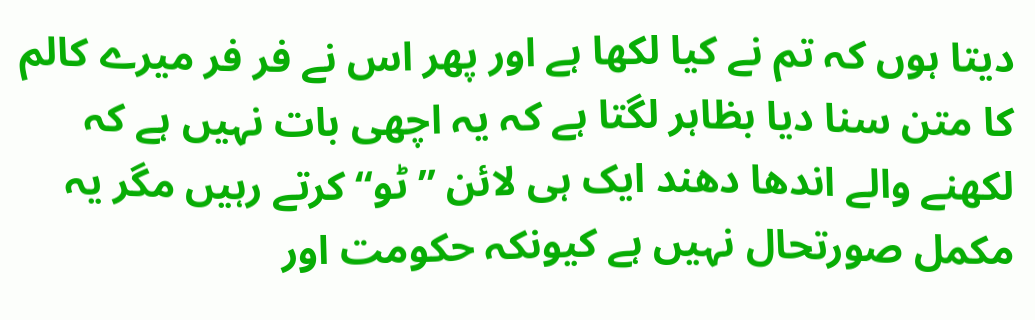دیتا ہوں کہ تم نے کیا لکھا ہے اور پھر اس نے فر فر میرے کالم کا متن سنا دیا بظاہر لگتا ہے کہ یہ اچھی بات نہیں ہے کہ لکھنے والے اندھا دھند ایک ہی لائن ’’ٹو‘‘ کرتے رہیں مگر یہ مکمل صورتحال نہیں ہے کیونکہ حکومت اور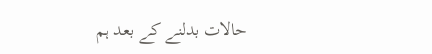حالات بدلنے کے بعد ہم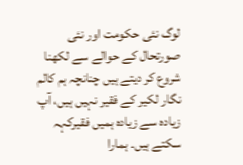لوگ نئی حکومت اور نئی صورتحال کے حوالے سے لکھنا شروع کر دیتے ہیں چنانچہ ہم کالم نگار لکیر کے فقیر نہیں ہیں، آپ زیادہ سے زیادہ ہمیں فقیرکہہ سکتے ہیں۔ ہمارا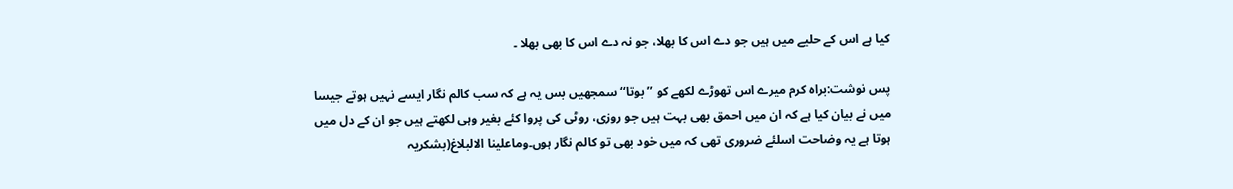کیا ہے اس کے حلیے میں ہیں جو دے اس کا بھلا، جو نہ دے اس کا بھی بھلا ۔

پس نوشت:براہ کرم میرے اس تھوڑے لکھے کو ’’بوتا‘‘سمجھیں بس یہ ہے کہ سب کالم نگار ایسے نہیں ہوتے جیسا میں نے بیان کیا ہے کہ ان میں احمق بھی بہت ہیں جو روزی، روٹی کی پروا کئے بغیر وہی لکھتے ہیں جو ان کے دل میں ہوتا ہے یہ وضاحت اسلئے ضروری تھی کہ میں خود بھی تو کالم نگار ہوں۔وماعلینا الالبلاغ(بشکریہ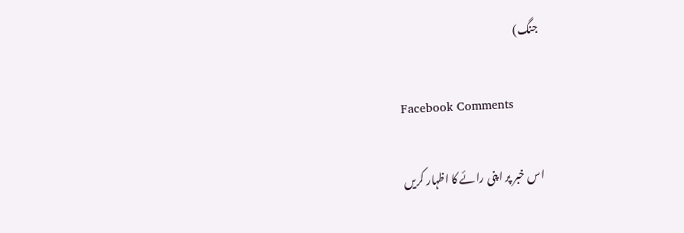جنگ)

Facebook Comments

اس خبر پر اپنی رائے کا اظہار کریں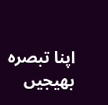اپنا تبصرہ بھیجیں